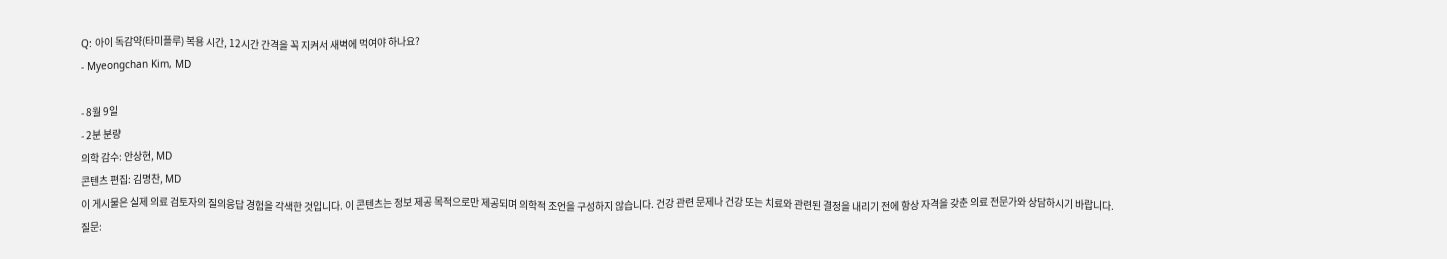Q: 아이 독감약(타미플루) 복용 시간, 12시간 간격을 꼭 지켜서 새벽에 먹여야 하나요?
- Myeongchan Kim, MD

- 8월 9일
- 2분 분량
의학 감수: 안상현, MD
콘텐츠 편집: 김명찬, MD
이 게시물은 실제 의료 검토자의 질의응답 경험을 각색한 것입니다. 이 콘텐츠는 정보 제공 목적으로만 제공되며 의학적 조언을 구성하지 않습니다. 건강 관련 문제나 건강 또는 치료와 관련된 결정을 내리기 전에 항상 자격을 갖춘 의료 전문가와 상담하시기 바랍니다.
질문: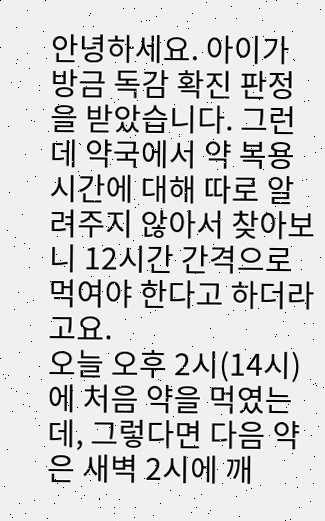안녕하세요. 아이가 방금 독감 확진 판정을 받았습니다. 그런데 약국에서 약 복용 시간에 대해 따로 알려주지 않아서 찾아보니 12시간 간격으로 먹여야 한다고 하더라고요.
오늘 오후 2시(14시)에 처음 약을 먹였는데, 그렇다면 다음 약은 새벽 2시에 깨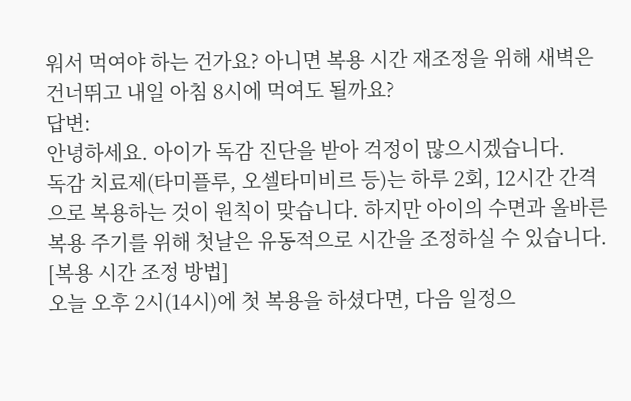워서 먹여야 하는 건가요? 아니면 복용 시간 재조정을 위해 새벽은 건너뛰고 내일 아침 8시에 먹여도 될까요?
답변:
안녕하세요. 아이가 독감 진단을 받아 걱정이 많으시겠습니다.
독감 치료제(타미플루, 오셀타미비르 등)는 하루 2회, 12시간 간격으로 복용하는 것이 원칙이 맞습니다. 하지만 아이의 수면과 올바른 복용 주기를 위해 첫날은 유동적으로 시간을 조정하실 수 있습니다.
[복용 시간 조정 방법]
오늘 오후 2시(14시)에 첫 복용을 하셨다면, 다음 일정으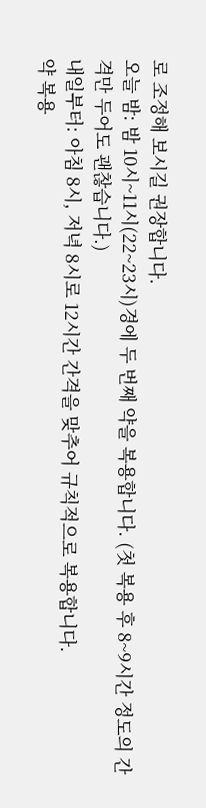로 조정해 보시길 권장합니다.
오늘 밤: 밤 10시~11시(22~23시)경에 두 번째 약을 복용합니다. (첫 복용 후 8~9시간 정도의 간격만 두어도 괜찮습니다.)
내일부터: 아침 8시, 저녁 8시로 12시간 간격을 맞추어 규칙적으로 복용합니다.
약 복용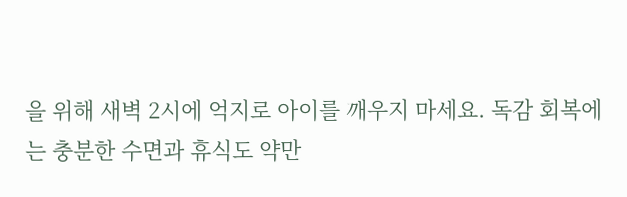을 위해 새벽 2시에 억지로 아이를 깨우지 마세요. 독감 회복에는 충분한 수면과 휴식도 약만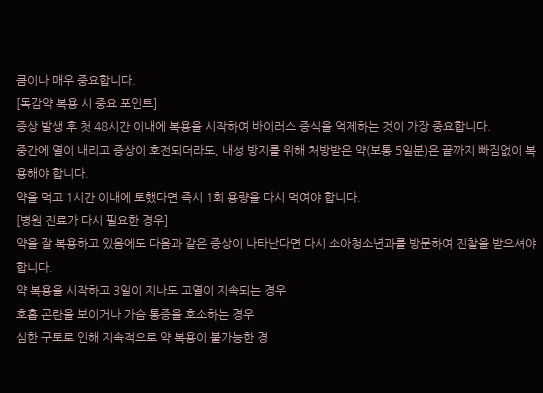큼이나 매우 중요합니다.
[독감약 복용 시 중요 포인트]
증상 발생 후 첫 48시간 이내에 복용을 시작하여 바이러스 증식을 억제하는 것이 가장 중요합니다.
중간에 열이 내리고 증상이 호전되더라도, 내성 방지를 위해 처방받은 약(보통 5일분)은 끝까지 빠짐없이 복용해야 합니다.
약을 먹고 1시간 이내에 토했다면 즉시 1회 용량을 다시 먹여야 합니다.
[병원 진료가 다시 필요한 경우]
약을 잘 복용하고 있음에도 다음과 같은 증상이 나타난다면 다시 소아청소년과를 방문하여 진찰을 받으셔야 합니다.
약 복용을 시작하고 3일이 지나도 고열이 지속되는 경우
호흡 곤란을 보이거나 가슴 통증을 호소하는 경우
심한 구토로 인해 지속적으로 약 복용이 불가능한 경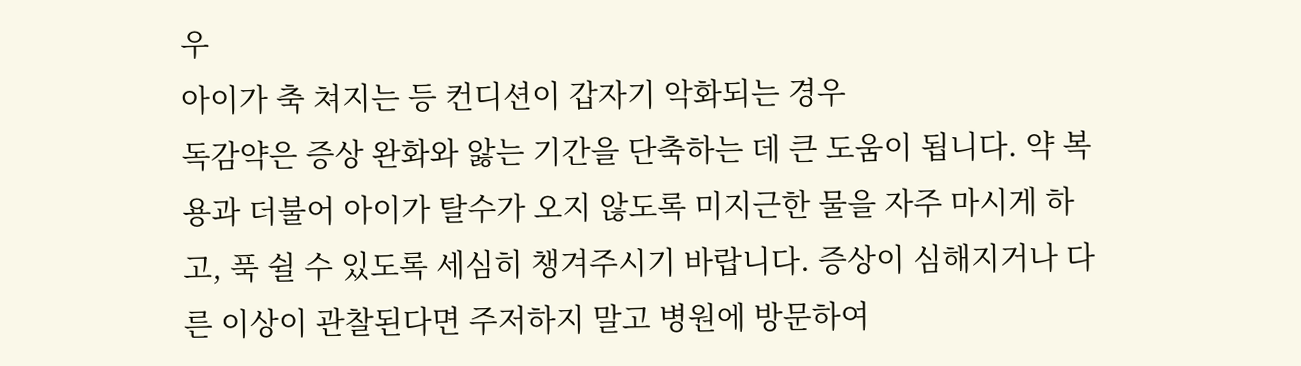우
아이가 축 쳐지는 등 컨디션이 갑자기 악화되는 경우
독감약은 증상 완화와 앓는 기간을 단축하는 데 큰 도움이 됩니다. 약 복용과 더불어 아이가 탈수가 오지 않도록 미지근한 물을 자주 마시게 하고, 푹 쉴 수 있도록 세심히 챙겨주시기 바랍니다. 증상이 심해지거나 다른 이상이 관찰된다면 주저하지 말고 병원에 방문하여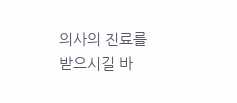의사의 진료를 받으시길 바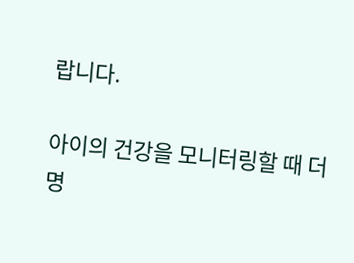랍니다.

아이의 건강을 모니터링할 때 더 명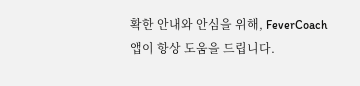확한 안내와 안심을 위해, FeverCoach 앱이 항상 도움을 드립니다.